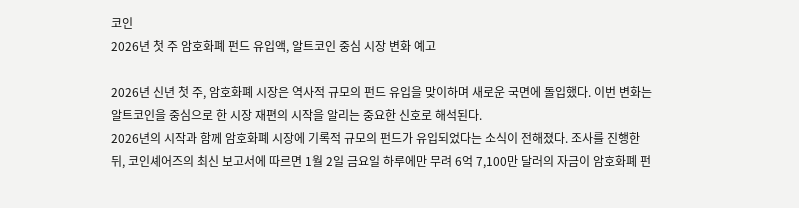코인
2026년 첫 주 암호화폐 펀드 유입액, 알트코인 중심 시장 변화 예고

2026년 신년 첫 주, 암호화폐 시장은 역사적 규모의 펀드 유입을 맞이하며 새로운 국면에 돌입했다. 이번 변화는 알트코인을 중심으로 한 시장 재편의 시작을 알리는 중요한 신호로 해석된다.
2026년의 시작과 함께 암호화폐 시장에 기록적 규모의 펀드가 유입되었다는 소식이 전해졌다. 조사를 진행한 뒤, 코인셰어즈의 최신 보고서에 따르면 1월 2일 금요일 하루에만 무려 6억 7,100만 달러의 자금이 암호화폐 펀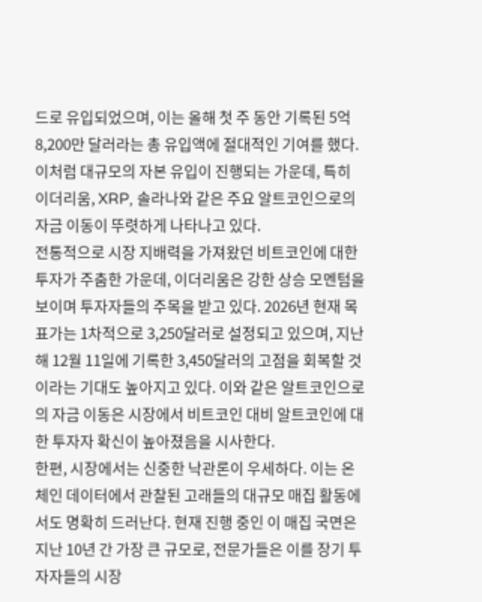드로 유입되었으며, 이는 올해 첫 주 동안 기록된 5억 8,200만 달러라는 총 유입액에 절대적인 기여를 했다. 이처럼 대규모의 자본 유입이 진행되는 가운데, 특히 이더리움, XRP, 솔라나와 같은 주요 알트코인으로의 자금 이동이 뚜렷하게 나타나고 있다.
전통적으로 시장 지배력을 가져왔던 비트코인에 대한 투자가 주춤한 가운데, 이더리움은 강한 상승 모멘텀을 보이며 투자자들의 주목을 받고 있다. 2026년 현재 목표가는 1차적으로 3,250달러로 설정되고 있으며, 지난해 12월 11일에 기록한 3,450달러의 고점을 회복할 것이라는 기대도 높아지고 있다. 이와 같은 알트코인으로의 자금 이동은 시장에서 비트코인 대비 알트코인에 대한 투자자 확신이 높아졌음을 시사한다.
한편, 시장에서는 신중한 낙관론이 우세하다. 이는 온체인 데이터에서 관찰된 고래들의 대규모 매집 활동에서도 명확히 드러난다. 현재 진행 중인 이 매집 국면은 지난 10년 간 가장 큰 규모로, 전문가들은 이를 장기 투자자들의 시장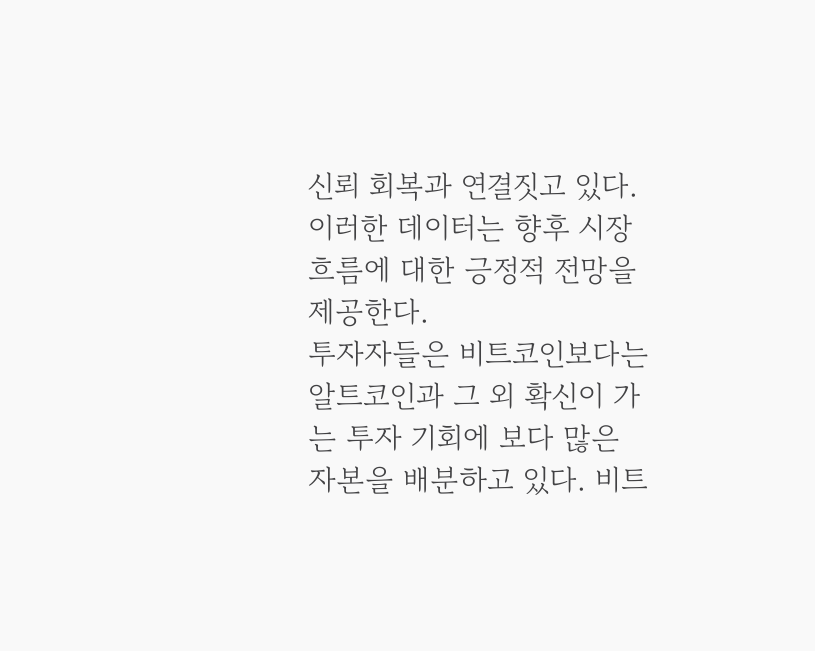신뢰 회복과 연결짓고 있다. 이러한 데이터는 향후 시장 흐름에 대한 긍정적 전망을 제공한다.
투자자들은 비트코인보다는 알트코인과 그 외 확신이 가는 투자 기회에 보다 많은 자본을 배분하고 있다. 비트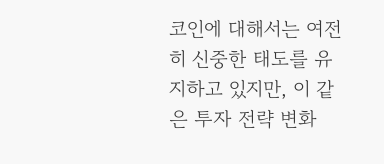코인에 대해서는 여전히 신중한 태도를 유지하고 있지만, 이 같은 투자 전략 변화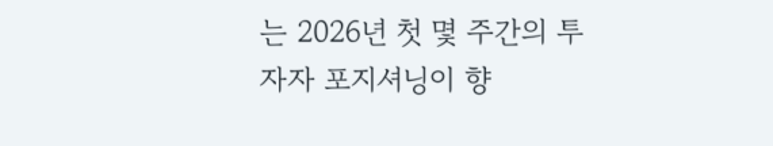는 2026년 첫 몇 주간의 투자자 포지셔닝이 향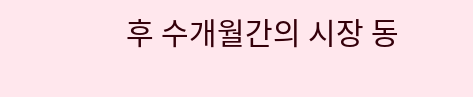후 수개월간의 시장 동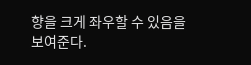향을 크게 좌우할 수 있음을 보여준다.